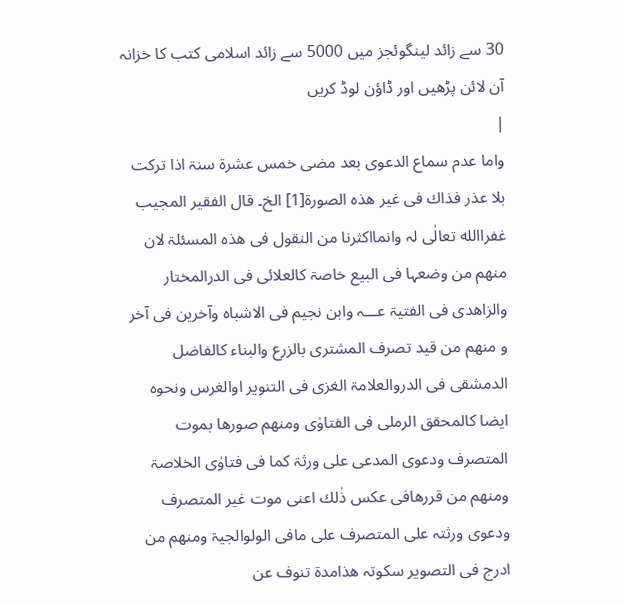30 سے زائد لینگوئجز میں 5000 سے زائد اسلامی کتب کا خزانہ آن لائن پڑھیں اور ڈاؤن لوڈ کریں
|
واما عدم سماع الدعوی بعد مضی خمس عشرۃ سنۃ اذا ترکت بلا عذر فذاك فی غیر ھذہ الصورۃ[1] الخ۔ قال الفقیر المجیب غفراالله تعالٰی لہ وانمااکثرنا من النقول فی ھذہ المسئلۃ لان منھم من وضعہا فی البیع خاصۃ کالعلائی فی الدرالمختار والزاھدی فی الفتیۃ عـــہ وابن نجیم فی الاشباہ وآخرین فی آخر و منھم من قید تصرف المشتری بالزرع والبناء کالفاضل الدمشقی فی الدروالعلامۃ الغزی فی التنویر اوالغرس ونحوہ ایضا کالمحقق الرملی فی الفتاوٰی ومنھم صورھا بموت المتصرف ودعوی المدعی علی ورثۃ کما فی فتاوٰی الخلاصۃ ومنھم من قررھافی عکس ذٰلك اعنی موت غیر المتصرف ودعوی ورثتہ علی المتصرف علی مافی الولوالجیۃ ومنھم من ادرج فی التصویر سکوتہ ھذامدۃ تنوف عن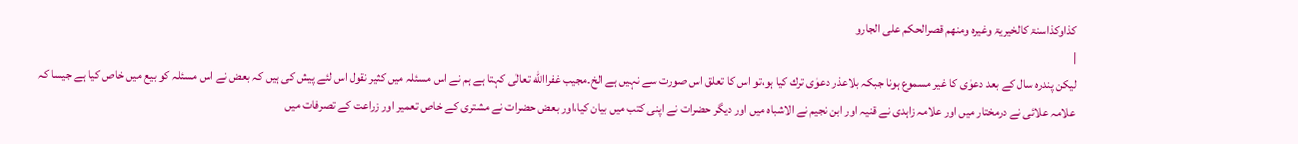کذاوکذاسنۃ کالخیریۃ وغیرہ ومنھم قصرالحکم علی الجارو
|
لیکن پندرہ سال کے بعد دعوٰی کا غیر مسموع ہونا جبکہ بلاعذر دعوٰی ترك کیا ہو،تو اس کا تعلق اس صورت سے نہیں ہے الخ۔مجیب غفراالله تعالٰی کہتا ہے ہم نے اس مسئلہ میں کثیر نقول اس لئے پیش کی ہیں کہ بعض نے اس مسئلہ کو بیع میں خاص کیا ہے جیسا کہ علامہ علائی نے درمختار میں اور علامہ زاہدی نے قنیہ اور ابن نجیم نے الاشباہ میں اور دیگر حضرات نے اپنی کتب میں بیان کیا،اور بعض حضرات نے مشتری کے خاص تعمیر اور زراعت کے تصرفات میں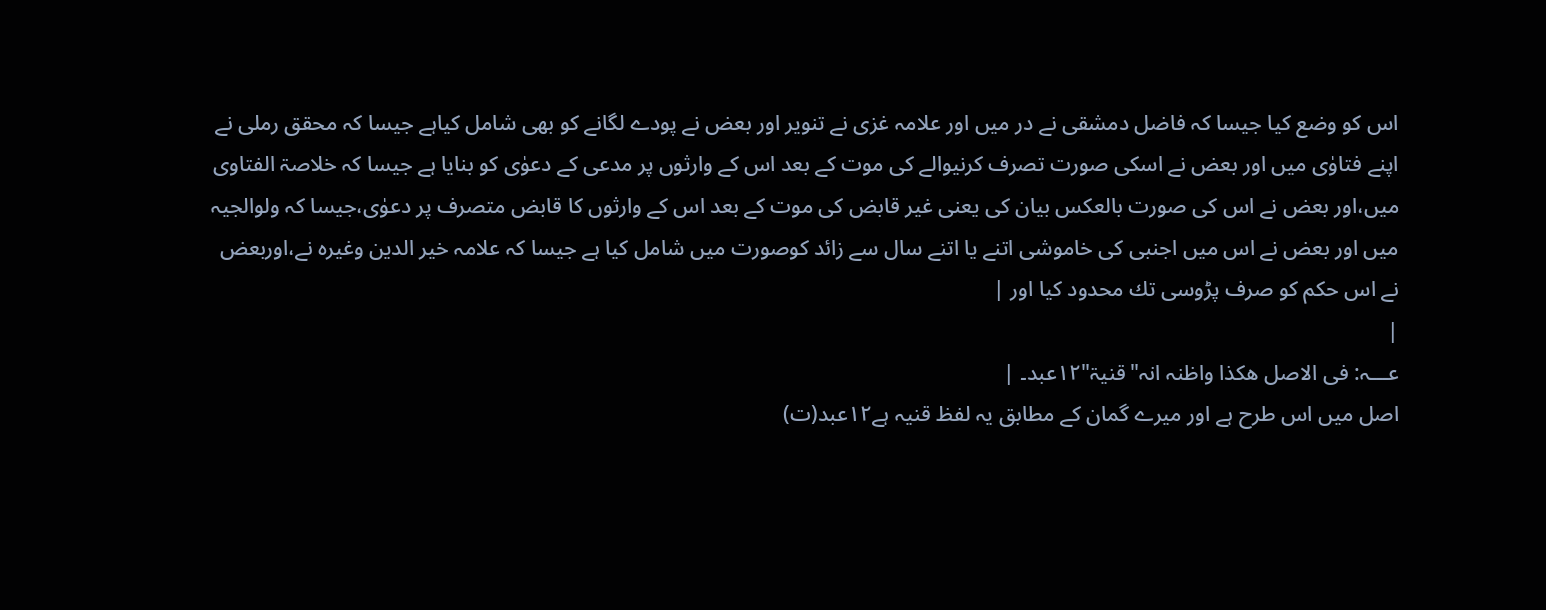اس کو وضع کیا جیسا کہ فاضل دمشقی نے در میں اور علامہ غزی نے تنویر اور بعض نے پودے لگانے کو بھی شامل کیاہے جیسا کہ محقق رملی نے اپنے فتاوٰی میں اور بعض نے اسکی صورت تصرف کرنیوالے کی موت کے بعد اس کے وارثوں پر مدعی کے دعوٰی کو بنایا ہے جیسا کہ خلاصۃ الفتاوی میں،اور بعض نے اس کی صورت بالعکس بیان کی یعنی غیر قابض کی موت کے بعد اس کے وارثوں کا قابض متصرف پر دعوٰی،جیسا کہ ولوالجیہ میں اور بعض نے اس میں اجنبی کی خاموشی اتنے یا اتنے سال سے زائد کوصورت میں شامل کیا ہے جیسا کہ علامہ خیر الدین وغیرہ نے،اوربعض نے اس حکم کو صرف پڑوسی تك محدود کیا اور |
|
عـــہ: فی الاصل ھکذا واظنہ انہ"قنیۃ"۱۲عبد۔ |
اصل میں اس طرح ہے اور میرے گمان کے مطابق یہ لفظ قنیہ ہے۱۲عبد(ت)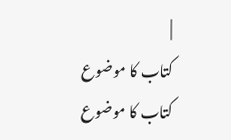|
کتاب کا موضوع
کتاب کا موضوع